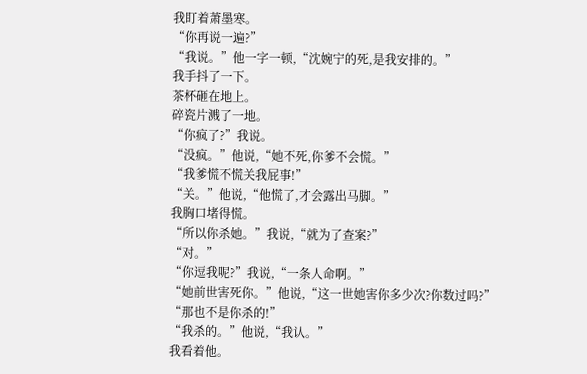我盯着萧墨寒。
“你再说一遍?”
“我说。”他一字一顿,“沈婉宁的死,是我安排的。”
我手抖了一下。
茶杯砸在地上。
碎瓷片溅了一地。
“你疯了?”我说。
“没疯。”他说,“她不死,你爹不会慌。”
“我爹慌不慌关我屁事!”
“关。”他说,“他慌了,才会露出马脚。”
我胸口堵得慌。
“所以你杀她。”我说,“就为了查案?”
“对。”
“你逗我呢?”我说,“一条人命啊。”
“她前世害死你。”他说,“这一世她害你多少次?你数过吗?”
“那也不是你杀的!”
“我杀的。”他说,“我认。”
我看着他。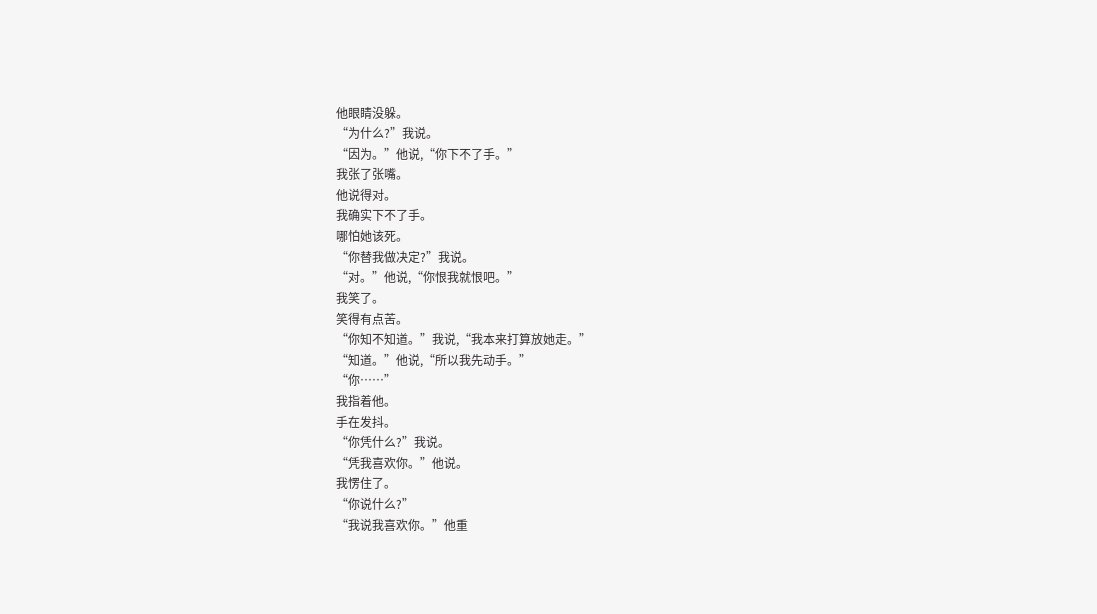他眼睛没躲。
“为什么?”我说。
“因为。”他说,“你下不了手。”
我张了张嘴。
他说得对。
我确实下不了手。
哪怕她该死。
“你替我做决定?”我说。
“对。”他说,“你恨我就恨吧。”
我笑了。
笑得有点苦。
“你知不知道。”我说,“我本来打算放她走。”
“知道。”他说,“所以我先动手。”
“你……”
我指着他。
手在发抖。
“你凭什么?”我说。
“凭我喜欢你。”他说。
我愣住了。
“你说什么?”
“我说我喜欢你。”他重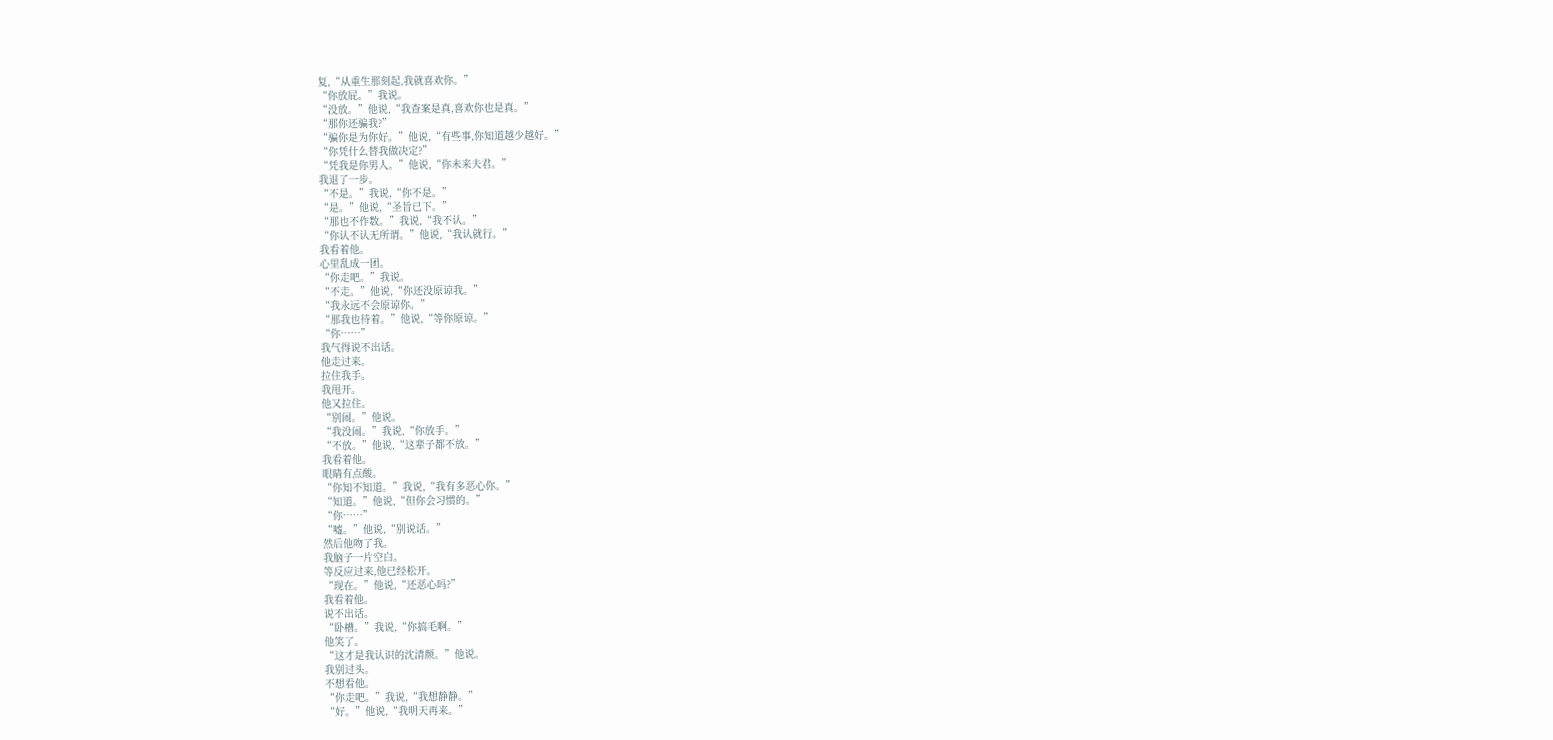复,“从重生那刻起,我就喜欢你。”
“你放屁。”我说。
“没放。”他说,“我查案是真,喜欢你也是真。”
“那你还骗我?”
“骗你是为你好。”他说,“有些事,你知道越少越好。”
“你凭什么替我做决定?”
“凭我是你男人。”他说,“你未来夫君。”
我退了一步。
“不是。”我说,“你不是。”
“是。”他说,“圣旨已下。”
“那也不作数。”我说,“我不认。”
“你认不认无所谓。”他说,“我认就行。”
我看着他。
心里乱成一团。
“你走吧。”我说。
“不走。”他说,“你还没原谅我。”
“我永远不会原谅你。”
“那我也待着。”他说,“等你原谅。”
“你……”
我气得说不出话。
他走过来。
拉住我手。
我甩开。
他又拉住。
“别闹。”他说。
“我没闹。”我说,“你放手。”
“不放。”他说,“这辈子都不放。”
我看着他。
眼睛有点酸。
“你知不知道。”我说,“我有多恶心你。”
“知道。”他说,“但你会习惯的。”
“你……”
“嘘。”他说,“别说话。”
然后他吻了我。
我脑子一片空白。
等反应过来,他已经松开。
“现在。”他说,“还恶心吗?”
我看着他。
说不出话。
“卧槽。”我说,“你搞毛啊。”
他笑了。
“这才是我认识的沈清颜。”他说。
我别过头。
不想看他。
“你走吧。”我说,“我想静静。”
“好。”他说,“我明天再来。”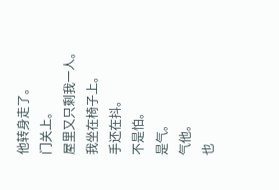他转身走了。
门关上。
屋里又只剩我一人。
我坐在椅子上。
手还在抖。
不是怕。
是气。
气他。
也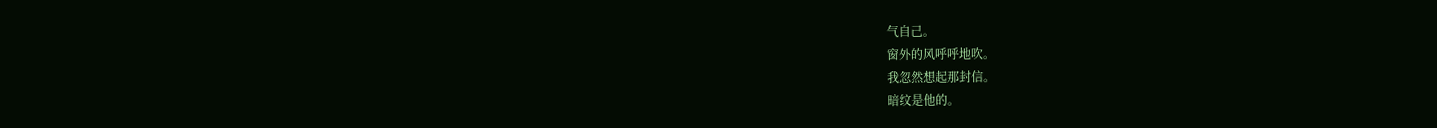气自己。
窗外的风呼呼地吹。
我忽然想起那封信。
暗纹是他的。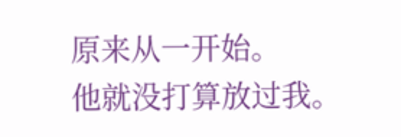原来从一开始。
他就没打算放过我。